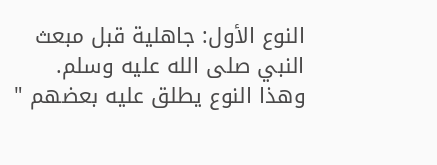النوع الأول: جاهلية قبل مبعث النبي صلى الله عليه وسلم.
وهذا النوع يطلق عليه بعضهم "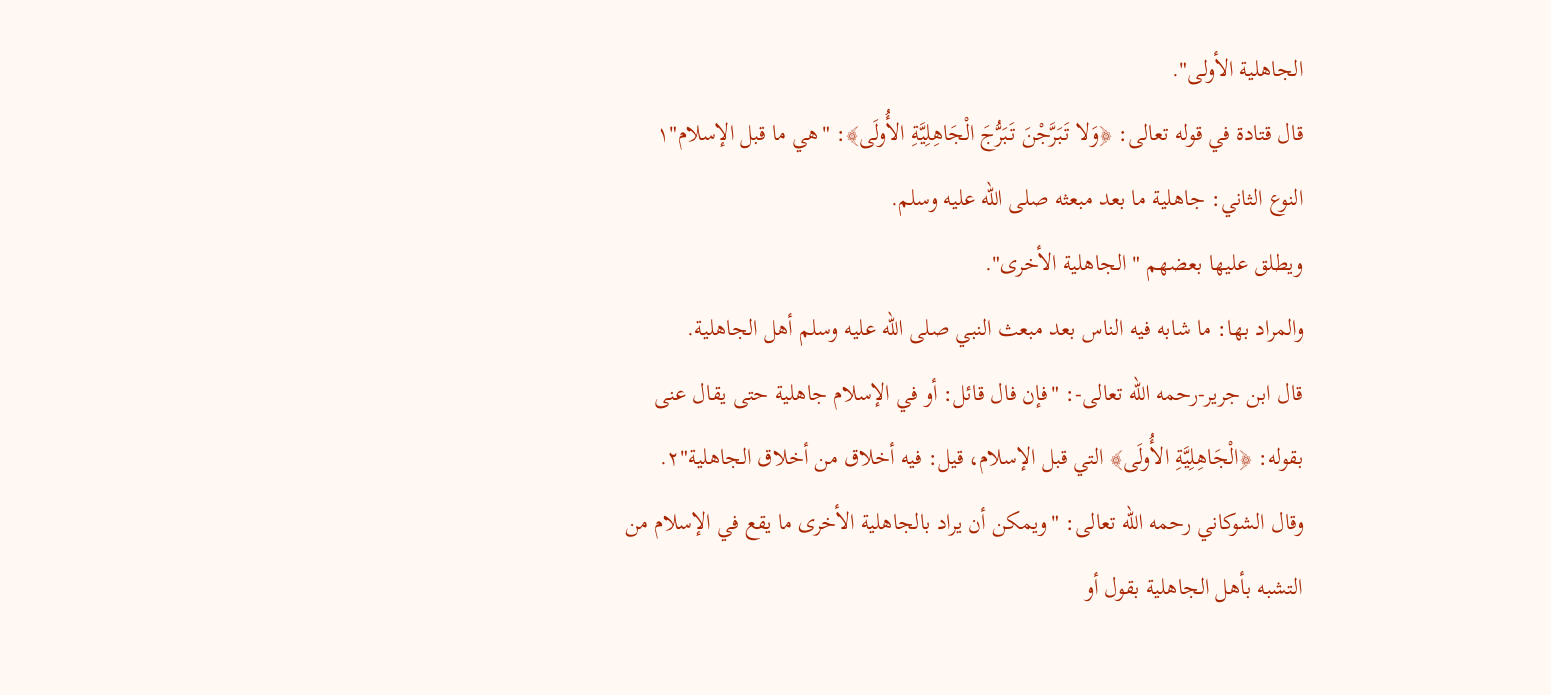الجاهلية الأولى".
قال قتادة في قوله تعالى: ﴿وَلا تَبَرَّجْنَ تَبَرُّجَ الْجَاهِلِيَّةِ الأُولَى﴾: "هي ما قبل الإسلام"١
النوع الثاني: جاهلية ما بعد مبعثه صلى الله عليه وسلم.
ويطلق عليها بعضهم " الجاهلية الأخرى".
والمراد بها: ما شابه فيه الناس بعد مبعث النبي صلى الله عليه وسلم أهل الجاهلية.
قال ابن جرير-رحمه الله تعالى-: "فإن فال قائل: أو في الإسلام جاهلية حتى يقال عنى بقوله: ﴿الْجَاهِلِيَّةِ الأُولَى﴾ التي قبل الإسلام، قيل: فيه أخلاق من أخلاق الجاهلية"٢.
وقال الشوكاني رحمه الله تعالى: "ويمكن أن يراد بالجاهلية الأخرى ما يقع في الإسلام من التشبه بأهل الجاهلية بقول أو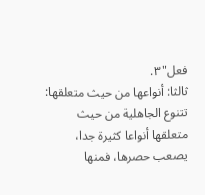فعل"٣.
ثالثا: أنواعها من حيث متعلقها:
تتنوع الجاهلية من حيث متعلقها أنواعا كثيرة جدا، يصعب حصرها، فمنها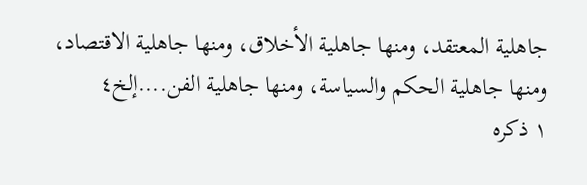جاهلية المعتقد، ومنها جاهلية الأخلاق، ومنها جاهلية الاقتصاد، ومنها جاهلية الحكم والسياسة، ومنها جاهلية الفن....إلخ٤
١ ذكره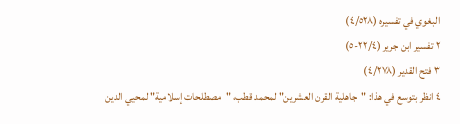البغوي في تفسيره (٤/٥٢٨)
٢ تفسير ابن جرير (٢٢/٤-٥)
٣ فتح القدير (٤/٢٧٨)
٤ انظر بتوسع في هذا: "جاهلية القرن العشرين" لمحمد قطب، "مصطلحات إسلامية" لمحيي الدين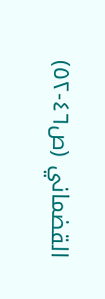القضماني (ص٤٦-٥٢)